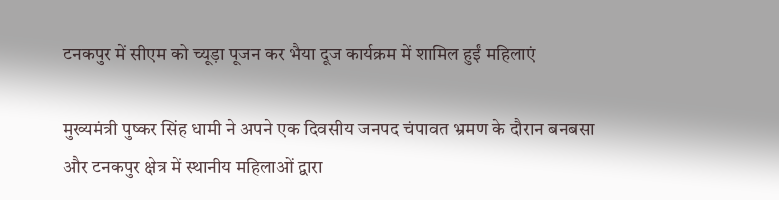टनकपुर में सीएम को च्यूड़ा पूजन कर भैया दूज कार्यक्रम में शामिल हुईं महिलाएं

मुख्यमंत्री पुष्कर सिंह धामी ने अपने एक दिवसीय जनपद चंपावत भ्रमण के दौरान बनबसा और टनकपुर क्षेत्र में स्थानीय महिलाओं द्वारा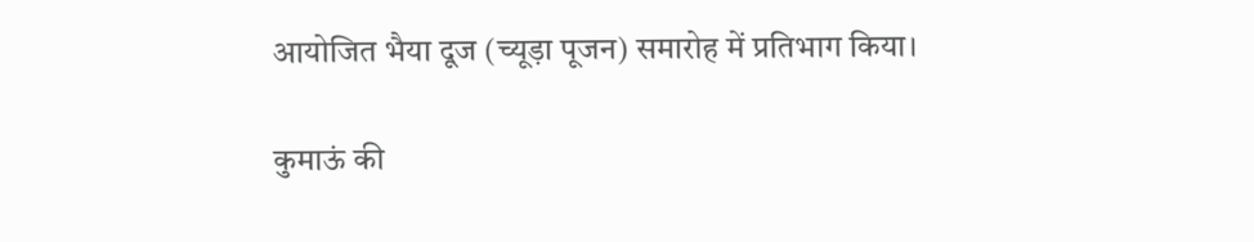आयोजित भैया दूज (च्यूड़ा पूजन) समारोह में प्रतिभाग किया।

कुमाऊं की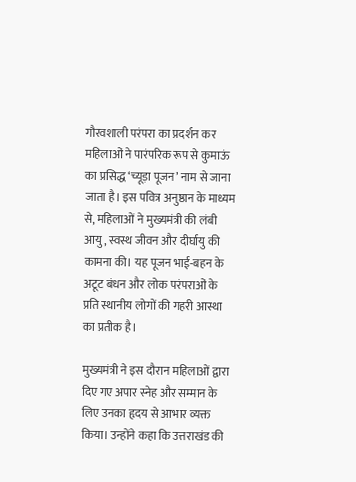गौरवशाली परंपरा का प्रदर्शन कर महिलाओं ने पारंपरिक रूप से कुमाऊं का प्रसिद्ध ‘च्यूड़ा पूजन’ नाम से जाना जाता है। इस पवित्र अनुष्ठान के माध्यम से, महिलाओं ने मुख्यमंत्री की लंबी आयु, स्वस्थ जीवन और दीर्घायु की कामना की। यह पूजन भाई-बहन के अटूट बंधन और लोक परंपराओं के प्रति स्थानीय लोगों की गहरी आस्था का प्रतीक है।

मुख्यमंत्री ने इस दौरान महिलाओं द्वारा दिए गए अपार स्नेह और सम्मान के लिए उनका हृदय से आभार व्यक्त किया। उन्होंने कहा कि उत्तराखंड की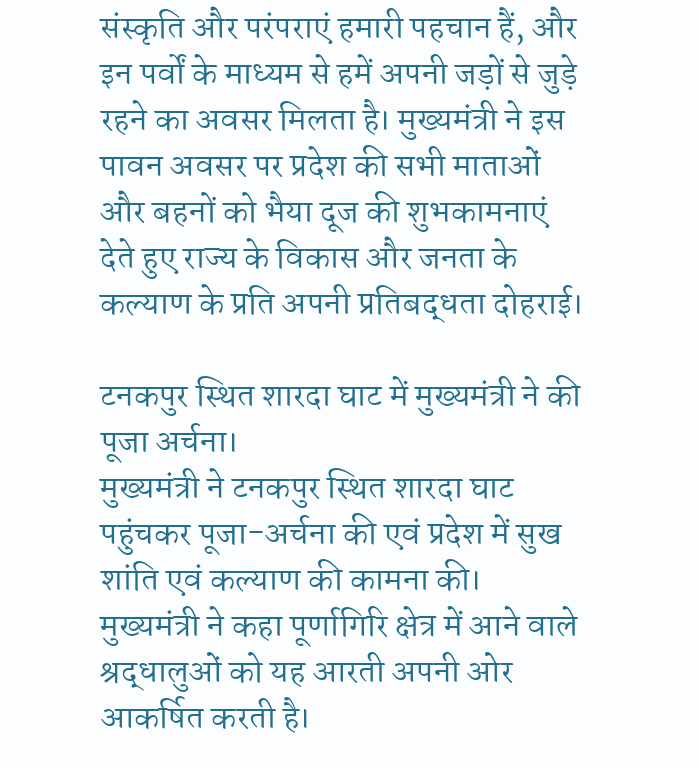संस्कृति और परंपराएं हमारी पहचान हैं, और इन पर्वों के माध्यम से हमें अपनी जड़ों से जुड़े रहने का अवसर मिलता है। मुख्यमंत्री ने इस पावन अवसर पर प्रदेश की सभी माताओं और बहनों को भैया दूज की शुभकामनाएं देते हुए राज्य के विकास और जनता के कल्याण के प्रति अपनी प्रतिबद्धता दोहराई।

टनकपुर स्थित शारदा घाट में मुख्यमंत्री ने की पूजा अर्चना।
मुख्यमंत्री ने टनकपुर स्थित शारदा घाट पहुंचकर पूजा-अर्चना की एवं प्रदेश में सुख शांति एवं कल्याण की कामना की। मुख्यमंत्री ने कहा पूर्णागिरि क्षेत्र में आने वाले श्रद्धालुओं को यह आरती अपनी ओर आकर्षित करती है।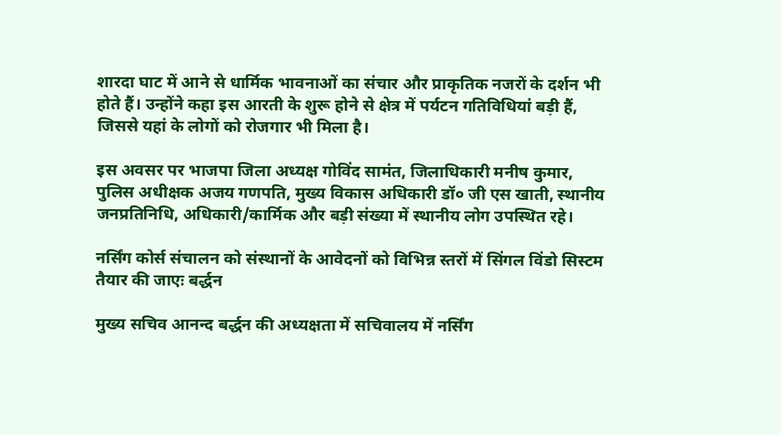शारदा घाट में आने से धार्मिक भावनाओं का संचार और प्राकृतिक नजरों के दर्शन भी होते हैं। उन्होंने कहा इस आरती के शुरू होने से क्षेत्र में पर्यटन गतिविधियां बड़ी हैं, जिससे यहां के लोगों को रोजगार भी मिला है।

इस अवसर पर भाजपा जिला अध्यक्ष गोविंद सामंत, जिलाधिकारी मनीष कुमार, पुलिस अधीक्षक अजय गणपति, मुख्य विकास अधिकारी डॉ० जी एस खाती, स्थानीय जनप्रतिनिधि, अधिकारी/कार्मिक और बड़ी संख्या में स्थानीय लोग उपस्थित रहे।

नर्सिंग कोर्स संचालन को संस्थानों के आवेदनों को विभिन्न स्तरों में सिंगल विंडो सिस्टम तैयार की जाएः बर्द्धन

मुख्य सचिव आनन्द बर्द्धन की अध्यक्षता में सचिवालय में नर्सिंग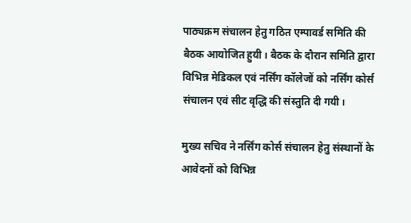पाठ्यक्रम संचालन हेतु गठित एम्पावर्ड समिति की बैठक आयोजित हुयी। बैठक के दौरान समिति द्वारा विभिन्न मेडिकल एवं नर्सिंग कॉलेजों को नर्सिंग कोर्स संचालन एवं सीट वृद्धि की संस्तुति दी गयी।

मुख्य सचिव ने नर्सिंग कोर्स संचालन हेतु संस्थानों के आवेदनों को विभिन्न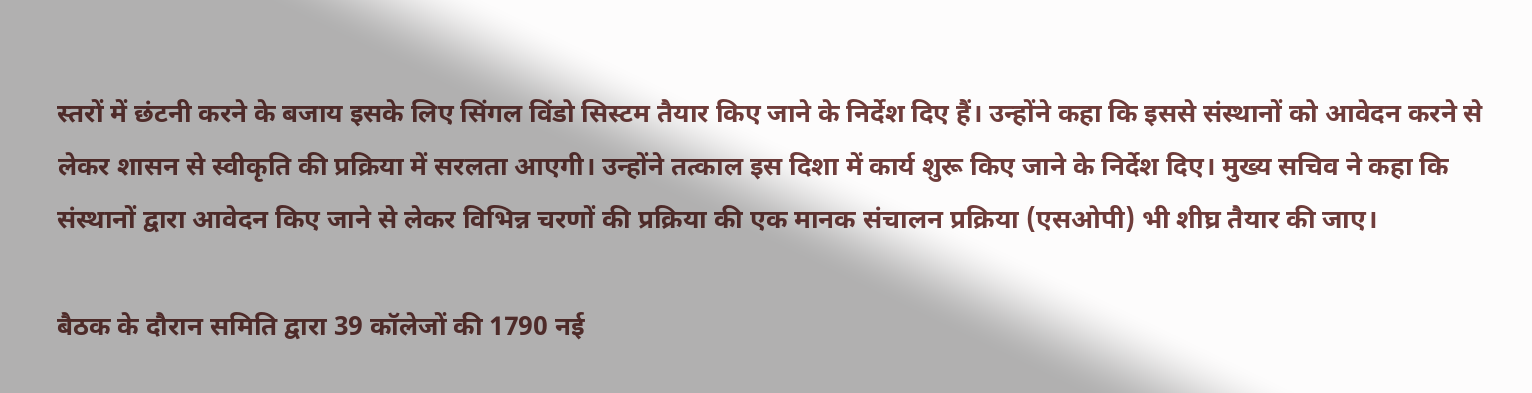स्तरों में छंटनी करने के बजाय इसके लिए सिंगल विंडो सिस्टम तैयार किए जाने के निर्देश दिए हैं। उन्होंने कहा कि इससे संस्थानों को आवेदन करने से लेकर शासन से स्वीकृति की प्रक्रिया में सरलता आएगी। उन्होंने तत्काल इस दिशा में कार्य शुरू किए जाने के निर्देश दिए। मुख्य सचिव ने कहा कि संस्थानों द्वारा आवेदन किए जाने से लेकर विभिन्न चरणों की प्रक्रिया की एक मानक संचालन प्रक्रिया (एसओपी) भी शीघ्र तैयार की जाए।

बैठक के दौरान समिति द्वारा 39 कॉलेजों की 1790 नई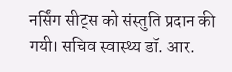नर्सिंग सीट्स को संस्तुति प्रदान की गयी। सचिव स्वास्थ्य डॉ. आर.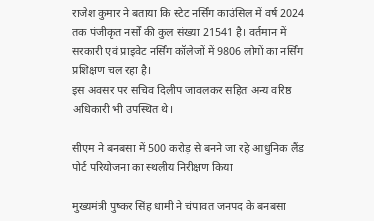राजेश कुमार ने बताया कि स्टेट नर्सिंग काउंसिल में वर्ष 2024 तक पंजीकृत नर्सों की कुल संख्या 21541 है। वर्तमान में सरकारी एवं प्राइवेट नर्सिंग कॉलेजों में 9806 लोगों का नर्सिंग प्रशिक्षण चल रहा है।
इस अवसर पर सचिव दिलीप जावलकर सहित अन्य वरिष्ठ अधिकारी भी उपस्थित थे।

सीएम ने बनबसा में 500 करोड़ से बनने जा रहे आधुनिक लैंड पोर्ट परियोजना का स्थलीय निरीक्षण किया

मुख्यमंत्री पुष्कर सिंह धामी ने चंपावत जनपद के बनबसा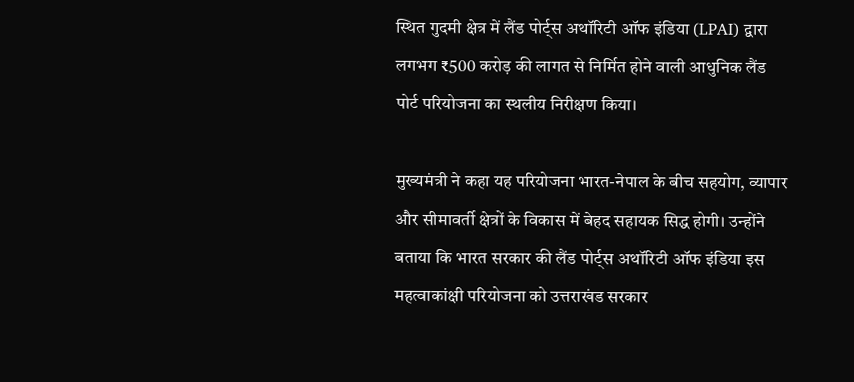स्थित गुदमी क्षेत्र में लैंड पोर्ट्स अथॉरिटी ऑफ इंडिया (LPAI) द्वारा लगभग ₹500 करोड़ की लागत से निर्मित होने वाली आधुनिक लैंड पोर्ट परियोजना का स्थलीय निरीक्षण किया।

मुख्यमंत्री ने कहा यह परियोजना भारत-नेपाल के बीच सहयोग, व्यापार और सीमावर्ती क्षेत्रों के विकास में बेहद सहायक सिद्ध होगी। उन्होंने बताया कि भारत सरकार की लैंड पोर्ट्स अथॉरिटी ऑफ इंडिया इस महत्वाकांक्षी परियोजना को उत्तराखंड सरकार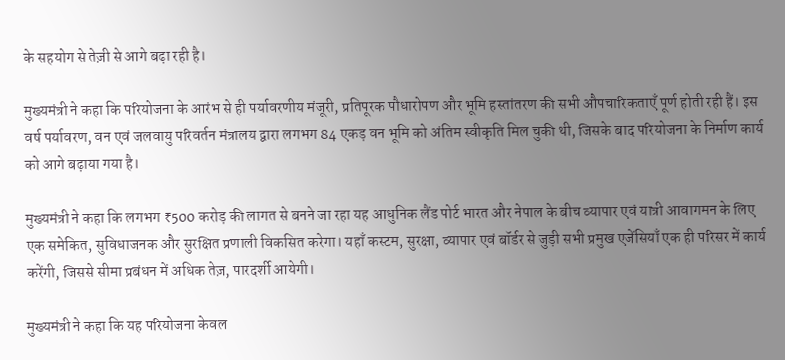के सहयोग से तेज़ी से आगे बढ़ा रही है।

मुख्यमंत्री ने कहा कि परियोजना के आरंभ से ही पर्यावरणीय मंजूरी, प्रतिपूरक पौधारोपण और भूमि हस्तांतरण की सभी औपचारिकताएँ पूर्ण होती रही हैं। इस वर्ष पर्यावरण, वन एवं जलवायु परिवर्तन मंत्रालय द्वारा लगभग 84 एकड़ वन भूमि को अंतिम स्वीकृति मिल चुकी थी, जिसके बाद परियोजना के निर्माण कार्य को आगे बढ़ाया गया है।

मुख्यमंत्री ने कहा कि लगभग ₹500 करोड़ की लागत से बनने जा रहा यह आधुनिक लैंड पोर्ट भारत और नेपाल के बीच व्यापार एवं यात्री आवागमन के लिए एक समेकित, सुविधाजनक और सुरक्षित प्रणाली विकसित करेगा। यहाँ कस्टम, सुरक्षा, व्यापार एवं बॉर्डर से जुड़ी सभी प्रमुख एजेंसियाँ एक ही परिसर में कार्य करेंगी, जिससे सीमा प्रबंधन में अधिक तेज़, पारदर्शी आयेगी।

मुख्यमंत्री ने कहा कि यह परियोजना केवल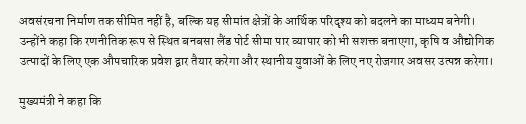अवसंरचना निर्माण तक सीमित नहीं है, बल्कि यह सीमांत क्षेत्रों के आर्थिक परिदृश्य को बदलने का माध्यम बनेगी। उन्होंने कहा कि रणनीतिक रूप से स्थित बनबसा लैंड पोर्ट सीमा पार व्यापार को भी सशक्त बनाएगा, कृषि व औद्योगिक उत्पादों के लिए एक औपचारिक प्रवेश द्वार तैयार करेगा और स्थानीय युवाओं के लिए नए रोजगार अवसर उत्पन्न करेगा।

मुख्यमंत्री ने कहा कि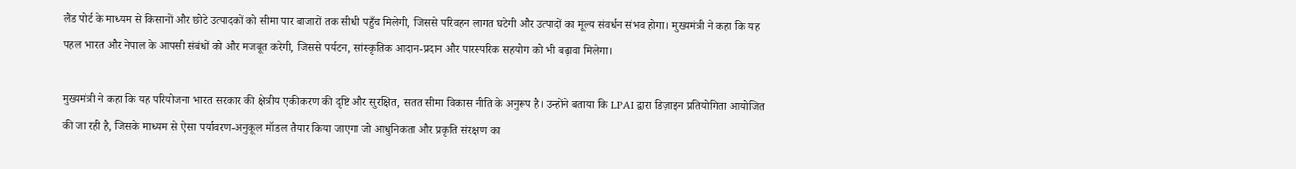लैंड पोर्ट के माध्यम से किसानों और छोटे उत्पादकों को सीमा पार बाजारों तक सीधी पहुँच मिलेगी, जिससे परिवहन लागत घटेगी और उत्पादों का मूल्य संवर्धन संभव होगा। मुख्यमंत्री ने कहा कि यह पहल भारत और नेपाल के आपसी संबंधों को और मजबूत करेगी, जिससे पर्यटन, सांस्कृतिक आदान-प्रदान और पारस्परिक सहयोग को भी बढ़ावा मिलेगा।

मुख्यमंत्री ने कहा कि यह परियोजना भारत सरकार की क्षेत्रीय एकीकरण की दृष्टि और सुरक्षित, सतत सीमा विकास नीति के अनुरूप है। उन्होंने बताया कि LPAI द्वारा डिज़ाइन प्रतियोगिता आयोजित की जा रही है, जिसके माध्यम से ऐसा पर्यावरण-अनुकूल मॉडल तैयार किया जाएगा जो आधुनिकता और प्रकृति संरक्षण का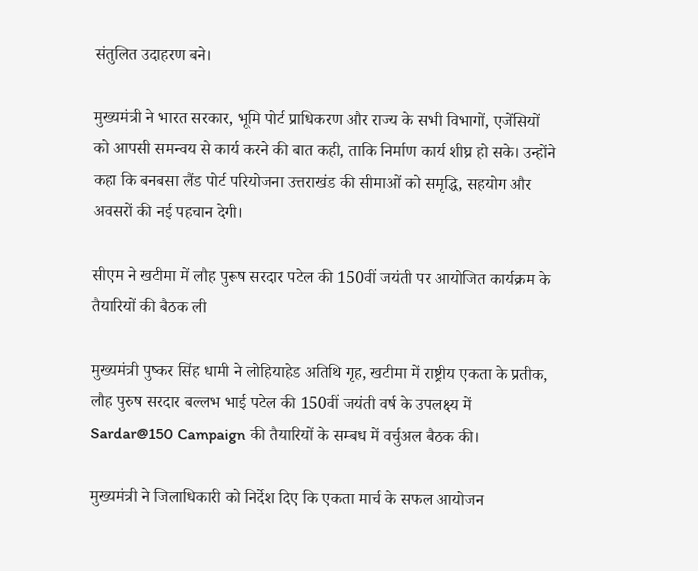संतुलित उदाहरण बने।

मुख्यमंत्री ने भारत सरकार, भूमि पोर्ट प्राधिकरण और राज्य के सभी विभागों, एजेंसियों को आपसी समन्वय से कार्य करने की बात कही, ताकि निर्माण कार्य शीघ्र हो सके। उन्होंने कहा कि बनबसा लैंड पोर्ट परियोजना उत्तराखंड की सीमाओं को समृद्धि, सहयोग और अवसरों की नई पहचान देगी।

सीएम ने खटीमा में लौह पुरूष सरदार पटेल की 150वीं जयंती पर आयोजित कार्यक्रम के तैयारियों की बैठक ली

मुख्यमंत्री पुष्कर सिंह धामी ने लोहियाहेड अतिथि गृह, खटीमा में राष्ट्रीय एकता के प्रतीक, लौह पुरुष सरदार बल्लभ भाई पटेल की 150वीं जयंती वर्ष के उपलक्ष्य में Sardar@150 Campaign की तैयारियों के सम्बध में वर्चुअल बैठक की।

मुख्यमंत्री ने जिलाधिकारी को निर्देश दिए कि एकता मार्च के सफल आयोजन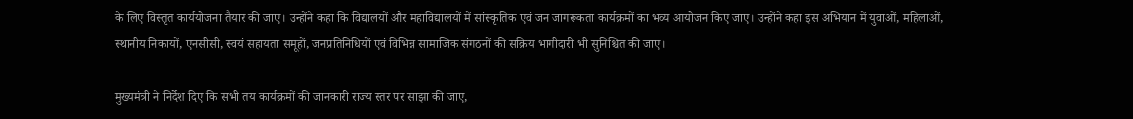के लिए विस्तृत कार्ययोजना तैयार की जाए। उन्होंने कहा कि विद्यालयों और महाविद्यालयों में सांस्कृतिक एवं जन जागरूकता कार्यक्रमों का भव्य आयोजन किए जाए। उन्होंने कहा इस अभियान में युवाओं, महिलाओं, स्थानीय निकायों, एनसीसी, स्वयं सहायता समूहों, जनप्रतिनिधियों एवं विभिन्न सामाजिक संगठनों की सक्रिय भागीदारी भी सुनिश्चित की जाए।

मुख्यमंत्री ने निर्देश दिए कि सभी तय कार्यक्रमों की जानकारी राज्य स्तर पर साझा की जाए,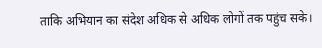ताकि अभियान का संदेश अधिक से अधिक लोगों तक पहुंच सके।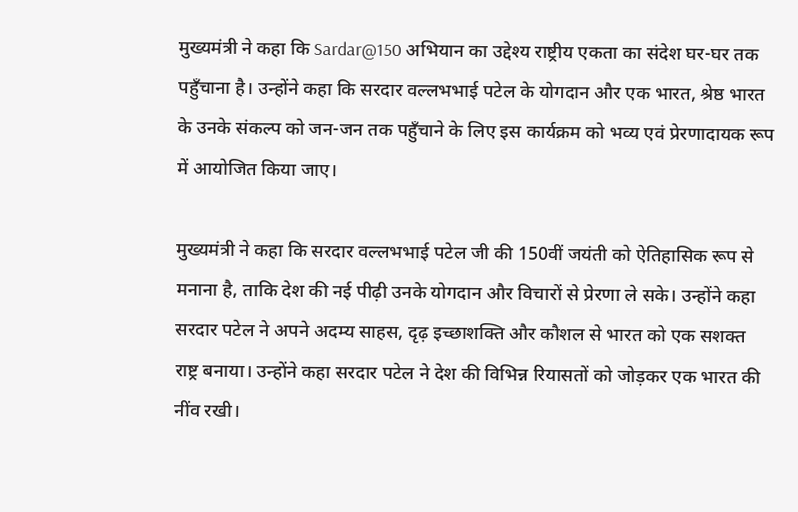मुख्यमंत्री ने कहा कि Sardar@150 अभियान का उद्देश्य राष्ट्रीय एकता का संदेश घर-घर तक पहुँचाना है। उन्होंने कहा कि सरदार वल्लभभाई पटेल के योगदान और एक भारत, श्रेष्ठ भारत के उनके संकल्प को जन-जन तक पहुँचाने के लिए इस कार्यक्रम को भव्य एवं प्रेरणादायक रूप में आयोजित किया जाए।

मुख्यमंत्री ने कहा कि सरदार वल्लभभाई पटेल जी की 150वीं जयंती को ऐतिहासिक रूप से मनाना है, ताकि देश की नई पीढ़ी उनके योगदान और विचारों से प्रेरणा ले सके। उन्होंने कहा सरदार पटेल ने अपने अदम्य साहस, दृढ़ इच्छाशक्ति और कौशल से भारत को एक सशक्त राष्ट्र बनाया। उन्होंने कहा सरदार पटेल ने देश की विभिन्न रियासतों को जोड़कर एक भारत की नींव रखी।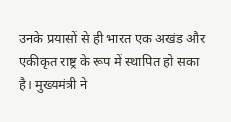उनके प्रयासों से ही भारत एक अखंड और एकीकृत राष्ट्र के रूप में स्थापित हो सका है। मुख्यमंत्री ने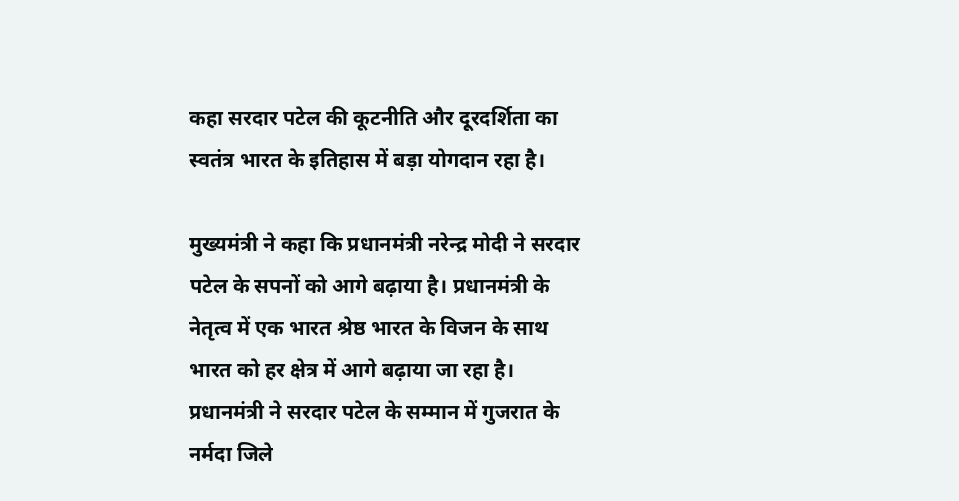कहा सरदार पटेल की कूटनीति और दूरदर्शिता का स्वतंत्र भारत के इतिहास में बड़ा योगदान रहा है।

मुख्यमंत्री ने कहा कि प्रधानमंत्री नरेन्द्र मोदी ने सरदार पटेल के सपनों को आगे बढ़ाया है। प्रधानमंत्री के नेतृत्व में एक भारत श्रेष्ठ भारत के विजन के साथ भारत को हर क्षेत्र में आगे बढ़ाया जा रहा है। प्रधानमंत्री ने सरदार पटेल के सम्मान में गुजरात के नर्मदा जिले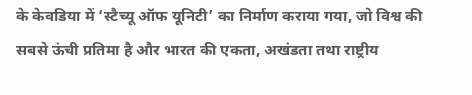के केवडिया में ‘स्टैच्यू ऑफ यूनिटी’ का निर्माण कराया गया, जो विश्व की सबसे ऊंची प्रतिमा है और भारत की एकता, अखंडता तथा राष्ट्रीय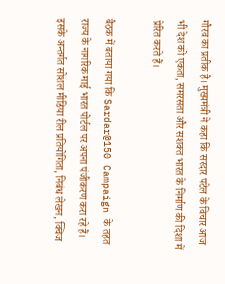गौरव का प्रतीक है। मुख्यमंत्री ने कहा कि सरदार पटेल के विचार आज भी देश को एकता, समरसता और सशक्त भारत के निर्माण की दिशा में प्रेरित करते हैं।

बैठक में बताया गया कि Sardar@150 Campaign के तहत राज्य के नागरिक माई भारत पोर्टल पर अपना पंजीकरण करा रहे हैं। इसके अन्तर्गत सोशल मीडिया रील प्रतियोगिता, निबंध लेखन, क्विज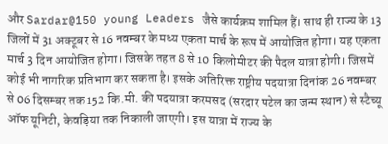और Sardar@150 young Leaders जैसे कार्यक्रम शामिल हैं। साथ ही राज्य के 13 जिलों में 31 अक्टूबर से 16 नवम्बर के मध्य एकता मार्च के रूप में आयोजित होगा। यह एकता मार्च 3 दिन आयोजित होगा। जिसके तहत 8 से 10 किलोमीटर की पैदल यात्रा होगी। जिसमें कोई भी नागरिक प्रतिभाग कर सकता है। इसके अतिरिक्त राष्ट्रीय पदयात्रा दिनांक 26 नवम्बर से 06 दिसम्बर तक 152 कि.मी. की पदयात्रा करमसद (सरदार पटेल का जन्म स्थान) से स्टैच्यू ऑफ यूनिटी, केवड़िया तक निकाली जाएगी। इस यात्रा में राज्य के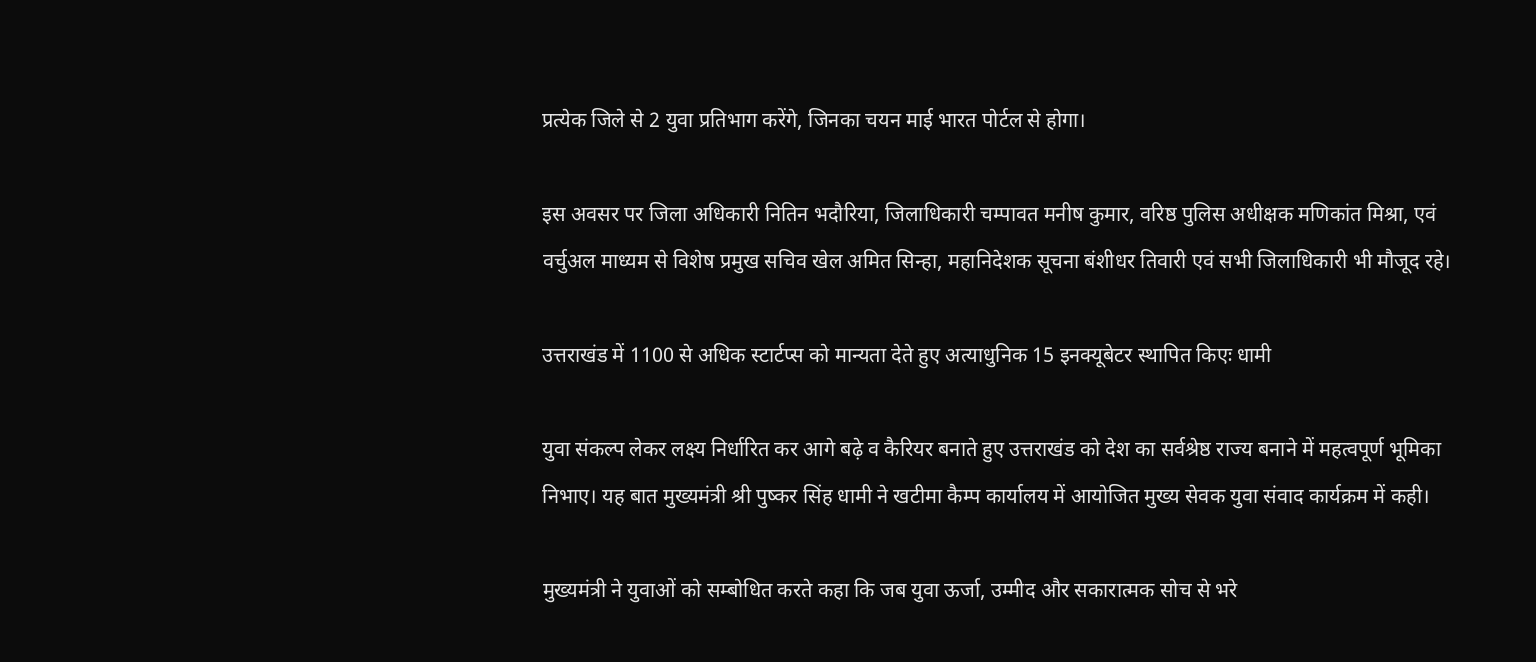प्रत्येक जिले से 2 युवा प्रतिभाग करेंगे, जिनका चयन माई भारत पोर्टल से होगा।

इस अवसर पर जिला अधिकारी नितिन भदौरिया, जिलाधिकारी चम्पावत मनीष कुमार, वरिष्ठ पुलिस अधीक्षक मणिकांत मिश्रा, एवं वर्चुअल माध्यम से विशेष प्रमुख सचिव खेल अमित सिन्हा, महानिदेशक सूचना बंशीधर तिवारी एवं सभी जिलाधिकारी भी मौजूद रहे।

उत्तराखंड में 1100 से अधिक स्टार्टप्स को मान्यता देते हुए अत्याधुनिक 15 इनक्यूबेटर स्थापित किएः धामी

युवा संकल्प लेकर लक्ष्य निर्धारित कर आगे बढ़े व कैरियर बनाते हुए उत्तराखंड को देश का सर्वश्रेष्ठ राज्य बनाने में महत्वपूर्ण भूमिका निभाए। यह बात मुख्यमंत्री श्री पुष्कर सिंह धामी ने खटीमा कैम्प कार्यालय में आयोजित मुख्य सेवक युवा संवाद कार्यक्रम में कही।

मुख्यमंत्री ने युवाओं को सम्बोधित करते कहा कि जब युवा ऊर्जा, उम्मीद और सकारात्मक सोच से भरे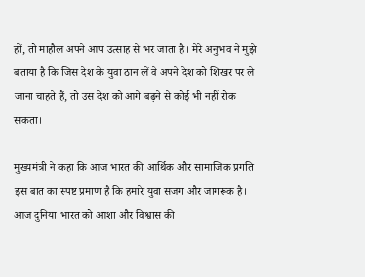हों, तो माहौल अपने आप उत्साह से भर जाता है। मेरे अनुभव ने मुझे बताया है कि जिस देश के युवा ठान लें वे अपने देश को शिखर पर ले जाना चाहते हैं, तो उस देश को आगे बढ़ने से कोई भी नहीं रोक सकता।

मुख्यमंत्री ने कहा कि आज भारत की आर्थिक और सामाजिक प्रगति इस बात का स्पष्ट प्रमाण है कि हमारे युवा सजग और जागरूक है। आज दुनिया भारत को आशा और विश्वास की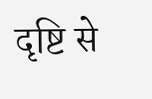दृष्टि से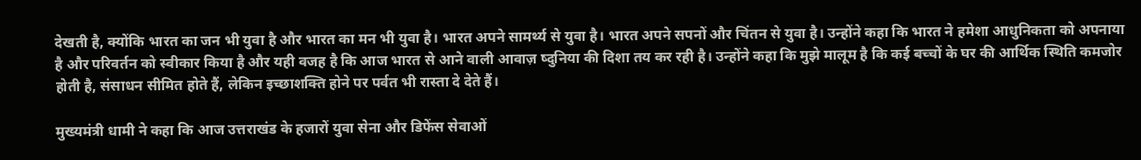देखती है, क्योंकि भारत का जन भी युवा है और भारत का मन भी युवा है। भारत अपने सामर्थ्य से युवा है। भारत अपने सपनों और चिंतन से युवा है। उन्होंने कहा कि भारत ने हमेशा आधुनिकता को अपनाया है और परिवर्तन को स्वीकार किया है और यही वजह है कि आज भारत से आने वाली आवाज़ ष्दुनिया की दिशा तय कर रही है। उन्होंने कहा कि मुझे मालूम है कि कई बच्चों के घर की आर्थिक स्थिति कमजोर होती है, संसाधन सीमित होते हैं, लेकिन इच्छाशक्ति होने पर पर्वत भी रास्ता दे देते हैं।

मुख्यमंत्री धामी ने कहा कि आज उत्तराखंड के हजारों युवा सेना और डिफेंस सेवाओं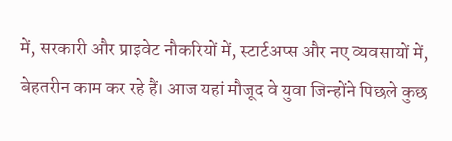में, सरकारी और प्राइवेट नौकरियों में, स्टार्टअप्स और नए व्यवसायों में, बेहतरीन काम कर रहे हैं। आज यहां मौजूद वे युवा जिन्होंने पिछले कुछ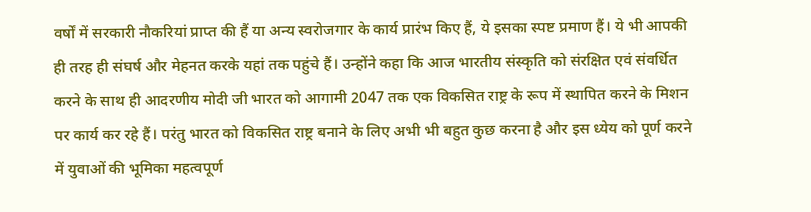वर्षों में सरकारी नौकरियां प्राप्त की हैं या अन्य स्वरोजगार के कार्य प्रारंभ किए हैं, ये इसका स्पष्ट प्रमाण हैं। ये भी आपकी ही तरह ही संघर्ष और मेहनत करके यहां तक पहुंचे हैं। उन्होंने कहा कि आज भारतीय संस्कृति को संरक्षित एवं संवर्धित करने के साथ ही आदरणीय मोदी जी भारत को आगामी 2047 तक एक विकसित राष्ट्र के रूप में स्थापित करने के मिशन पर कार्य कर रहे हैं। परंतु भारत को विकसित राष्ट्र बनाने के लिए अभी भी बहुत कुछ करना है और इस ध्येय को पूर्ण करने में युवाओं की भूमिका महत्वपूर्ण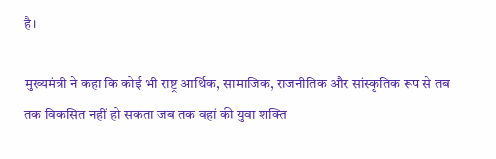है।

मुख्यमंत्री ने कहा कि कोई भी राष्ट्र आर्थिक, सामाजिक, राजनीतिक और सांस्कृतिक रूप से तब तक विकसित नहीं हो सकता जब तक वहां की युवा शक्ति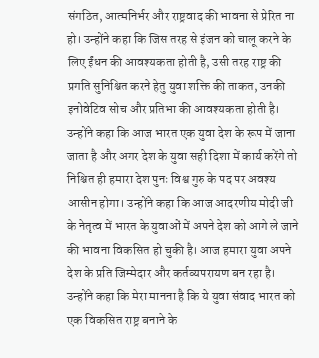संगठित, आत्मनिर्भर और राष्ट्रवाद की भावना से प्रेरित ना हो। उन्होंने कहा कि जिस तरह से इंजन को चालू करने के लिए ईंधन की आवश्यकता होती है, उसी तरह राष्ट्र की प्रगति सुनिश्चित करने हेतु युवा शक्ति की ताकत, उनकी इनोवेटिव सोच और प्रतिभा की आवश्यकता होती है। उन्होंने कहा कि आज भारत एक युवा देश के रूप में जाना जाता है और अगर देश के युवा सही दिशा में कार्य करेंगे तो निश्चित ही हमारा देश पुनः विश्व गुरु के पद पर अवश्य आसीन होगा। उन्होंने कहा कि आज आदरणीय मोदी जी के नेतृत्व में भारत के युवाओं में अपने देश को आगे ले जाने की भावना विकसित हो चुकी है। आज हमारा युवा अपने देश के प्रति जिम्मेदार और कर्तव्यपरायण बन रहा है। उन्होंने कहा कि मेरा मानना है कि ये युवा संवाद भारत को एक विकसित राष्ट्र बनाने के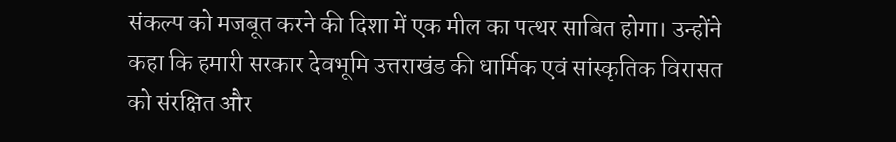संकल्प को मजबूत करने की दिशा में एक मील का पत्थर साबित होगा। उन्होंने कहा कि हमारी सरकार देवभूमि उत्तराखंड की धार्मिक एवं सांस्कृतिक विरासत को संरक्षित और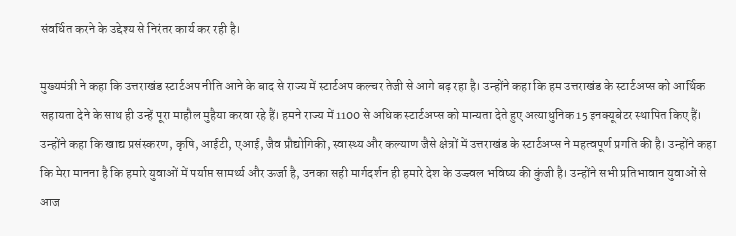संवर्धित करने के उद्देश्य से निरंतर कार्य कर रही है।

मुख्यमंत्री ने कहा कि उत्तराखंड स्टार्टअप नीति आने के बाद से राज्य में स्टार्टअप कल्चर तेजी से आगे बढ़ रहा है। उन्होंने कहा कि हम उत्तराखंड के स्टार्टअप्स को आर्थिक सहायता देने के साथ ही उन्हें पूरा माहौल मुहैया करवा रहे हैं। हमने राज्य में 1100 से अधिक स्टार्टअप्स को मान्यता देते हुए अत्याधुनिक 15 इनक्यूबेटर स्थापित किए हैं। उन्होंने कहा कि खाद्य प्रसंस्करण, कृषि, आईटी, एआई, जैव प्रौद्योगिकी, स्वास्थ्य और कल्याण जैसे क्षेत्रों में उत्तराखंड के स्टार्टअप्स ने महत्वपूर्ण प्रगति की है। उन्होंने कहा कि मेरा मानना है कि हमारे युवाओं में पर्याप्त सामर्थ्य और ऊर्जा है, उनका सही मार्गदर्शन ही हमारे देश के उज्ज्वल भविष्य की कुंजी है। उन्होंने सभी प्रतिभावान युवाओं से आज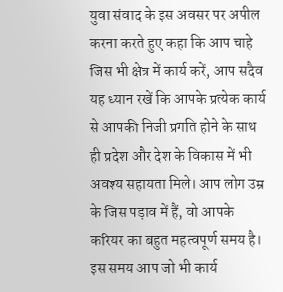युवा संवाद के इस अवसर पर अपील करना करते हुए कहा कि आप चाहे जिस भी क्षेत्र में कार्य करें, आप सदैव यह ध्यान रखें कि आपके प्रत्येक कार्य से आपकी निजी प्रगति होने के साथ ही प्रदेश और देश के विकास में भी अवश्य सहायता मिले। आप लोग उम्र के जिस पड़ाव में हैं, वो आपके करियर का बहुत महत्वपूर्ण समय है। इस समय आप जो भी कार्य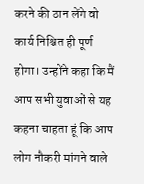करने की ठान लेंगे वो कार्य निश्चित ही पूर्ण होगा। उन्होंने कहा कि मैं आप सभी युवाओं से यह कहना चाहता हूं कि आप लोग नौकरी मांगने वाले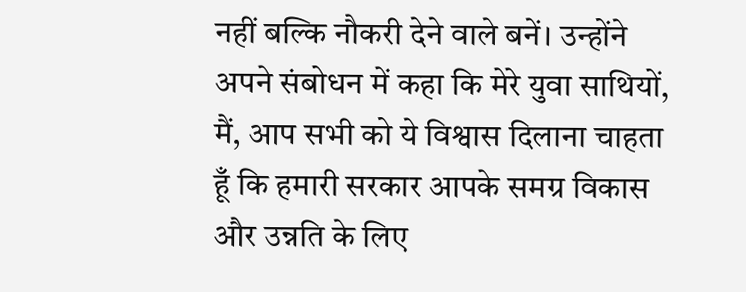नहीं बल्कि नौकरी देने वाले बनें। उन्होंने अपने संबोधन में कहा कि मेरे युवा साथियों, मैं, आप सभी को ये विश्वास दिलाना चाहता हूँ कि हमारी सरकार आपके समग्र विकास और उन्नति के लिए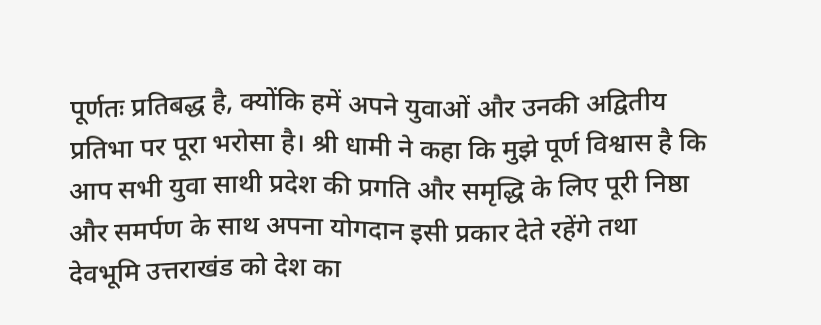पूर्णतः प्रतिबद्ध है, क्योंकि हमें अपने युवाओं और उनकी अद्वितीय प्रतिभा पर पूरा भरोसा है। श्री धामी ने कहा कि मुझे पूर्ण विश्वास है कि आप सभी युवा साथी प्रदेश की प्रगति और समृद्धि के लिए पूरी निष्ठा और समर्पण के साथ अपना योगदान इसी प्रकार देते रहेंगे तथा देवभूमि उत्तराखंड को देश का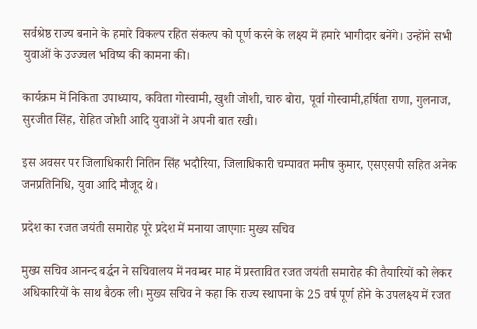सर्वश्रेष्ठ राज्य बनाने के हमारे विकल्प रहित संकल्प को पूर्ण करने के लक्ष्य में हमारे भागीदार बनेंगे। उन्होंने सभी युवाओं के उज्ज्वल भविष्य की कामना की।

कार्यक्रम में निकिता उपाध्याय, कविता गोस्वामी, खुशी जोशी, चारु बोरा, पूर्वा गोस्वामी,हर्षिता राणा, गुलनाज, सुरजीत सिंह, रोहित जोशी आदि युवाओं ने अपनी बात रखी।

इस अवसर पर जिलाधिकारी नितिन सिंह भदौरिया, जिलाधिकारी चम्पावत मनीष कुमार, एसएसपी सहित अनेक जनप्रतिनिधि, युवा आदि मौजूद थे।

प्रदेश का रजत जयंती समारोह पूरे प्रदेश में मनाया जाएगाः मुख्य सचिव

मुख्य सचिव आनन्द बर्द्धन ने सचिवालय में नवम्बर माह में प्रस्तावित रजत जयंती समारोह की तैयारियों को लेकर अधिकारियों के साथ बैठक ली। मुख्य सचिव ने कहा कि राज्य स्थापना के 25 वर्ष पूर्ण होने के उपलक्ष्य में रजत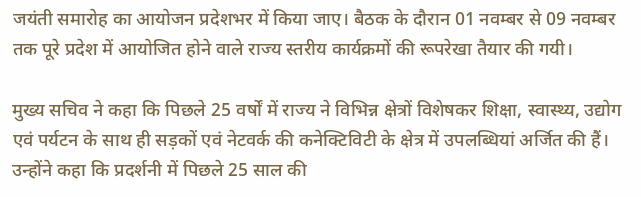जयंती समारोह का आयोजन प्रदेशभर में किया जाए। बैठक के दौरान 01 नवम्बर से 09 नवम्बर तक पूरे प्रदेश में आयोजित होने वाले राज्य स्तरीय कार्यक्रमों की रूपरेखा तैयार की गयी।

मुख्य सचिव ने कहा कि पिछले 25 वर्षों में राज्य ने विभिन्न क्षेत्रों विशेषकर शिक्षा, स्वास्थ्य, उद्योग एवं पर्यटन के साथ ही सड़कों एवं नेटवर्क की कनेक्टिविटी के क्षेत्र में उपलब्धियां अर्जित की हैं। उन्होंने कहा कि प्रदर्शनी में पिछले 25 साल की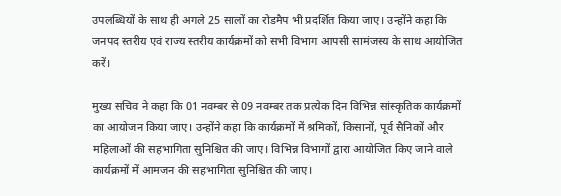उपलब्धियों के साथ ही अगले 25 सालों का रोडमैप भी प्रदर्शित किया जाए। उन्होंने कहा कि जनपद स्तरीय एवं राज्य स्तरीय कार्यक्रमों को सभी विभाग आपसी सामंजस्य के साथ आयोजित करें।

मुख्य सचिव ने कहा कि 01 नवम्बर से 09 नवम्बर तक प्रत्येक दिन विभिन्न सांस्कृतिक कार्यक्रमों का आयोजन किया जाए। उन्होंने कहा कि कार्यक्रमों में श्रमिकों, किसानों, पूर्व सैनिकों और महिलाओं की सहभागिता सुनिश्चित की जाए। विभिन्न विभागों द्वारा आयोजित किए जाने वाले कार्यक्रमों में आमजन की सहभागिता सुनिश्चित की जाए।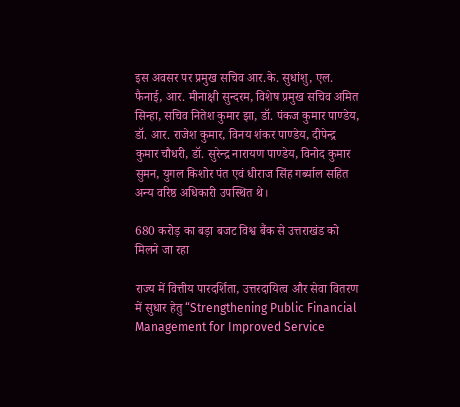इस अवसर पर प्रमुख सचिव आर.के. सुधांशु, एल. फैनाई, आर. मीनाक्षी सुन्दरम, विशेष प्रमुख सचिव अमित सिन्हा, सचिव नितेश कुमार झा, डॉ. पंकज कुमार पाण्डेय, डॉ. आर. राजेश कुमार, विनय शंकर पाण्डेय, दीपेन्द्र कुमार चौधरी, डॉ. सुरेन्द्र नारायण पाण्डेय, विनोद कुमार सुमन, युगल किशोर पंत एवं धीराज सिंह गर्ब्याल सहित अन्य वरिष्ठ अधिकारी उपस्थित थे।

680 करोड़ का बड़ा बजट विश्व बैंक से उत्तराखंड को मिलने जा रहा

राज्य में वित्तीय पारदर्शिता, उत्तरदायित्व और सेवा वितरण में सुधार हेतु “Strengthening Public Financial Management for Improved Service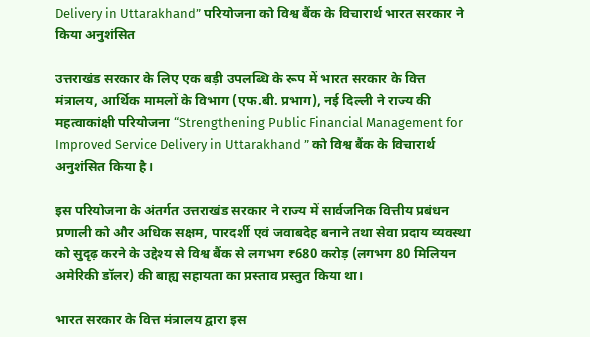Delivery in Uttarakhand” परियोजना को विश्व बैंक के विचारार्थ भारत सरकार ने किया अनुशंसित

उत्तराखंड सरकार के लिए एक बड़ी उपलब्धि के रूप में भारत सरकार के वित्त मंत्रालय, आर्थिक मामलों के विभाग (एफ.बी. प्रभाग), नई दिल्ली ने राज्य की महत्वाकांक्षी परियोजना “Strengthening Public Financial Management for Improved Service Delivery in Uttarakhand ” को विश्व बैंक के विचारार्थ अनुशंसित किया है।

इस परियोजना के अंतर्गत उत्तराखंड सरकार ने राज्य में सार्वजनिक वित्तीय प्रबंधन प्रणाली को और अधिक सक्षम, पारदर्शी एवं जवाबदेह बनाने तथा सेवा प्रदाय व्यवस्था को सुदृढ़ करने के उद्देश्य से विश्व बैंक से लगभग ₹680 करोड़ (लगभग 80 मिलियन अमेरिकी डॉलर) की बाह्य सहायता का प्रस्ताव प्रस्तुत किया था।

भारत सरकार के वित्त मंत्रालय द्वारा इस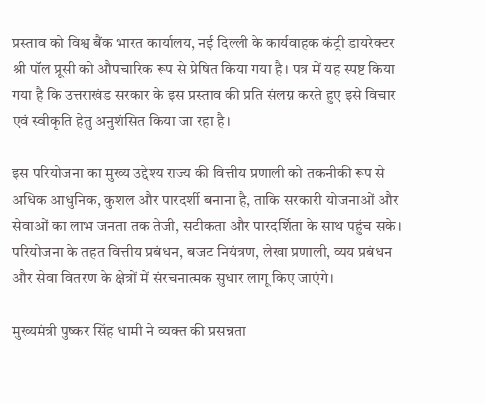प्रस्ताव को विश्व बैंक भारत कार्यालय, नई दिल्ली के कार्यवाहक कंट्री डायरेक्टर श्री पॉल प्रूसी को औपचारिक रूप से प्रेषित किया गया है। पत्र में यह स्पष्ट किया गया है कि उत्तराखंड सरकार के इस प्रस्ताव की प्रति संलग्न करते हुए इसे विचार एवं स्वीकृति हेतु अनुशंसित किया जा रहा है।

इस परियोजना का मुख्य उद्देश्य राज्य की वित्तीय प्रणाली को तकनीकी रूप से अधिक आधुनिक, कुशल और पारदर्शी बनाना है, ताकि सरकारी योजनाओं और सेवाओं का लाभ जनता तक तेजी, सटीकता और पारदर्शिता के साथ पहुंच सके। परियोजना के तहत वित्तीय प्रबंधन, बजट नियंत्रण, लेखा प्रणाली, व्यय प्रबंधन और सेवा वितरण के क्षेत्रों में संरचनात्मक सुधार लागू किए जाएंगे।

मुख्यमंत्री पुष्कर सिंह धामी ने व्यक्त की प्रसन्नता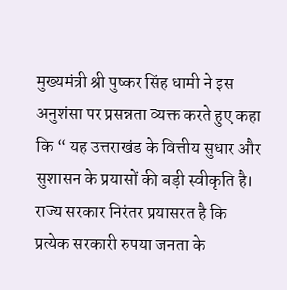मुख्यमंत्री श्री पुष्कर सिंह धामी ने इस अनुशंसा पर प्रसन्नता व्यक्त करते हुए कहा कि “ यह उत्तराखंड के वित्तीय सुधार और सुशासन के प्रयासों की बड़ी स्वीकृति है। राज्य सरकार निरंतर प्रयासरत है कि प्रत्येक सरकारी रुपया जनता के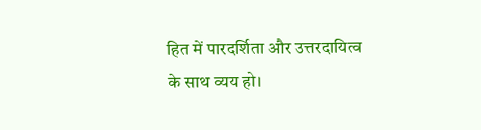हित में पारदर्शिता और उत्तरदायित्व के साथ व्यय हो।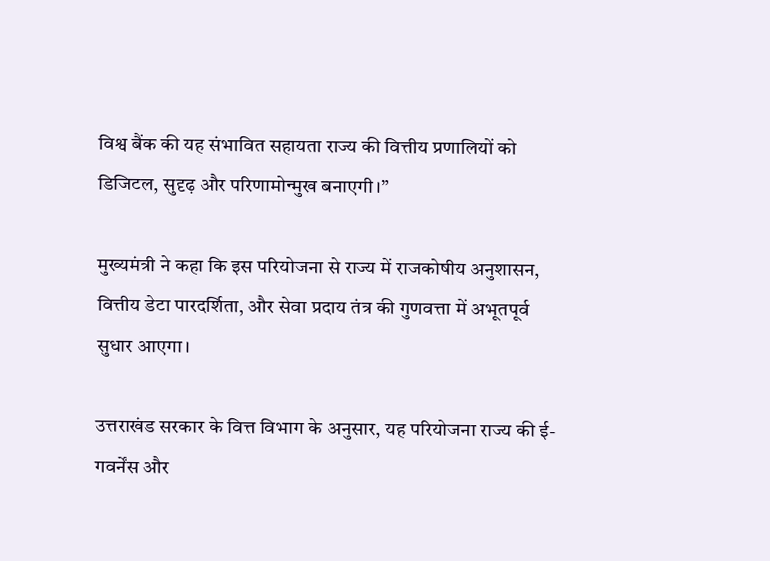विश्व बैंक की यह संभावित सहायता राज्य की वित्तीय प्रणालियों को डिजिटल, सुदृढ़ और परिणामोन्मुख बनाएगी।”

मुख्यमंत्री ने कहा कि इस परियोजना से राज्य में राजकोषीय अनुशासन, वित्तीय डेटा पारदर्शिता, और सेवा प्रदाय तंत्र की गुणवत्ता में अभूतपूर्व सुधार आएगा।

उत्तराखंड सरकार के वित्त विभाग के अनुसार, यह परियोजना राज्य की ई-गवर्नेंस और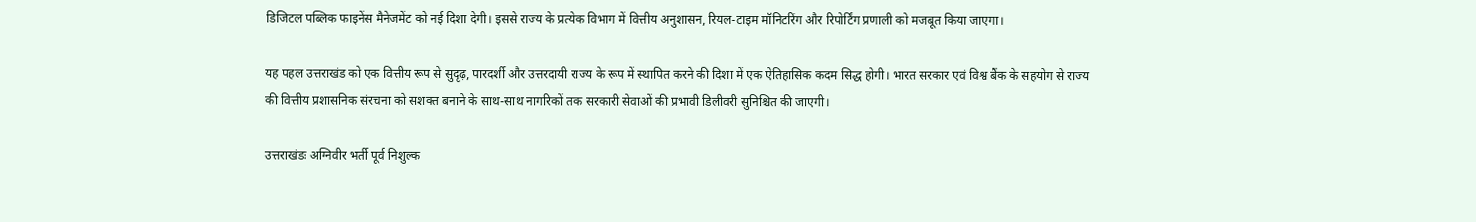डिजिटल पब्लिक फाइनेंस मैनेजमेंट को नई दिशा देगी। इससे राज्य के प्रत्येक विभाग में वित्तीय अनुशासन, रियल-टाइम मॉनिटरिंग और रिपोर्टिंग प्रणाली को मजबूत किया जाएगा।

यह पहल उत्तराखंड को एक वित्तीय रूप से सुदृढ़, पारदर्शी और उत्तरदायी राज्य के रूप में स्थापित करने की दिशा में एक ऐतिहासिक कदम सिद्ध होगी। भारत सरकार एवं विश्व बैंक के सहयोग से राज्य की वित्तीय प्रशासनिक संरचना को सशक्त बनाने के साथ-साथ नागरिकों तक सरकारी सेवाओं की प्रभावी डिलीवरी सुनिश्चित की जाएगी।

उत्तराखंडः अग्निवीर भर्ती पूर्व निशुल्क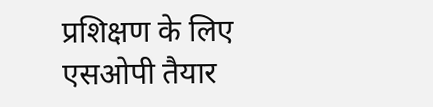प्रशिक्षण के लिए एसओपी तैयार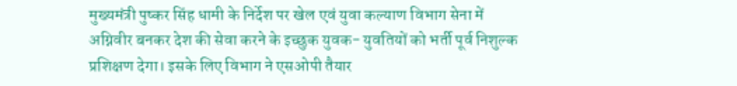मुख्यमंत्री पुष्कर सिंह धामी के निर्देश पर खेल एवं युवा कल्याण विभाग सेना में अग्निवीर बनकर देश की सेवा करने के इच्छुक युवक- युवतियों को भर्ती पूर्व निशुल्क प्रशिक्षण देगा। इसके लिए विभाग ने एसओपी तैयार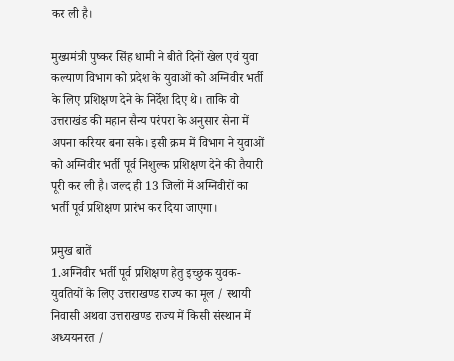कर ली है।

मुख्यमंत्री पुष्कर सिंह धामी ने बीते दिनों खेल एवं युवा कल्याण विभाग को प्रदेश के युवाओं को अग्निवीर भर्ती के लिए प्रशिक्षण देने के निर्देश दिए थे। ताकि वो उत्तराखंड की महान सैन्य परंपरा के अनुसार सेना में अपना करियर बना सके। इसी क्रम में विभाग ने युवाओं को अग्निवीर भर्ती पूर्व निशुल्क प्रशिक्षण देने की तैयारी पूरी कर ली है। जल्द ही 13 जिलों में अग्निवीरों का भर्ती पूर्व प्रशिक्षण प्रारंभ कर दिया जाएगा।

प्रमुख बातें
1.अग्निवीर भर्ती पूर्व प्रशिक्षण हेतु इच्छुक युवक- युवतियों के लिए उत्तराखण्ड राज्य का मूल / स्थायी निवासी अथवा उत्तराखण्ड राज्य में किसी संस्थान में अध्ययनरत /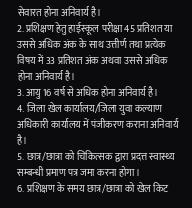सेवारत होना अनिवार्य है।
2. प्रशिक्षण हेतु हाईस्कूल परीक्षा 45 प्रतिशत या उससे अधिक अंक के साथ उत्तीर्ण तथा प्रत्येक विषय में 33 प्रतिशत अंक अथवा उससे अधिक होना अनिवार्य है।
3. आयु 16 वर्ष से अधिक होना अनिवार्य है।
4. जिला खेल कार्यालय/जिला युवा कल्याण अधिकारी कार्यालय में पंजीकरण कराना अनिवार्य है।
5. छात्र/छात्रा को चिकित्सक द्वारा प्रदत्त स्वास्थ्य सम्बन्धी प्रमाण पत्र जमा करना होगा।
6. प्रशिक्षण के समय छात्र/छात्रा को खेल किट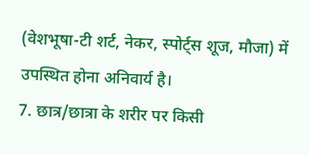(वेशभूषा-टी शर्ट, नेकर, स्पोर्ट्स शूज, मौजा) में उपस्थित होना अनिवार्य है।
7. छात्र/छात्रा के शरीर पर किसी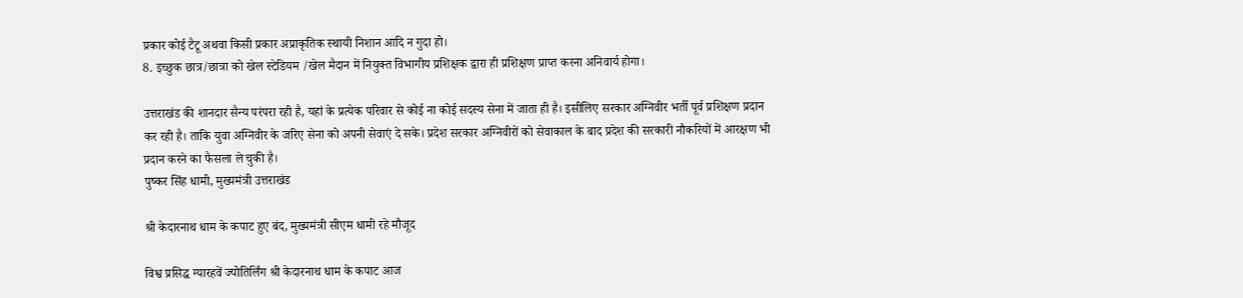प्रकार कोई टैटू अथवा किसी प्रकार अप्राकृतिक स्थायी निशान आदि न गुदा हो।
8. इच्छुक छात्र/छात्रा को खेल स्टेडियम /खेल मैदान में नियुक्त विभागीय प्रशिक्षक द्वारा ही प्रशिक्षण प्राप्त करना अनिवार्य होगा।

उत्तराखंड की शानदार सैन्य परंपरा रही है, यहां के प्रत्येक परिवार से कोई ना कोई सदस्य सेना में जाता ही है। इसीलिए सरकार अग्निवीर भर्ती पूर्व प्रशिक्षण प्रदान कर रही है। ताकि युवा अग्निवीर के जरिए सेना को अपनी सेवाएं दे सके। प्रदेश सरकार अग्निवीरों को सेवाकाल के बाद प्रदेश की सरकारी नौकरियों में आरक्षण भी प्रदान करने का फैसला ले चुकी है।
पुष्कर सिंह धामी, मुख्यमंत्री उत्तराखंड

श्री केदारनाथ धाम के कपाट हुए बंद, मुख्यमंत्री सीएम धामी रहे मौजूद

विश्व प्रसिद्ध ग्यारहवें ज्योतिर्लिंग श्री केदारनाथ धाम के कपाट आज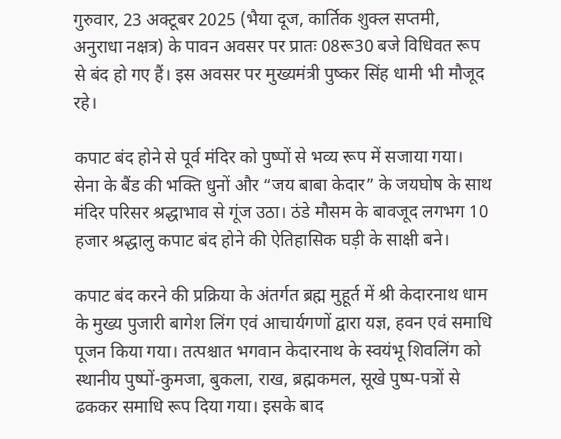गुरुवार, 23 अक्टूबर 2025 (भैया दूज, कार्तिक शुक्ल सप्तमी, अनुराधा नक्षत्र) के पावन अवसर पर प्रातः 08रू30 बजे विधिवत रूप से बंद हो गए हैं। इस अवसर पर मुख्यमंत्री पुष्कर सिंह धामी भी मौजूद रहे।

कपाट बंद होने से पूर्व मंदिर को पुष्पों से भव्य रूप में सजाया गया। सेना के बैंड की भक्ति धुनों और “जय बाबा केदार” के जयघोष के साथ मंदिर परिसर श्रद्धाभाव से गूंज उठा। ठंडे मौसम के बावजूद लगभग 10 हजार श्रद्धालु कपाट बंद होने की ऐतिहासिक घड़ी के साक्षी बने।

कपाट बंद करने की प्रक्रिया के अंतर्गत ब्रह्म मुहूर्त में श्री केदारनाथ धाम के मुख्य पुजारी बागेश लिंग एवं आचार्यगणों द्वारा यज्ञ, हवन एवं समाधि पूजन किया गया। तत्पश्चात भगवान केदारनाथ के स्वयंभू शिवलिंग को स्थानीय पुष्पों-कुमजा, बुकला, राख, ब्रह्मकमल, सूखे पुष्प-पत्रों से ढककर समाधि रूप दिया गया। इसके बाद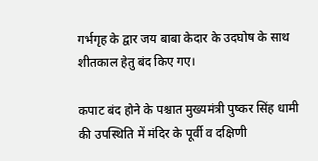गर्भगृह के द्वार जय बाबा केदार के उदघोष के साथ शीतकाल हेतु बंद किए गए।

कपाट बंद होने के पश्चात मुख्यमंत्री पुष्कर सिंह धामी की उपस्थिति में मंदिर के पूर्वी व दक्षिणी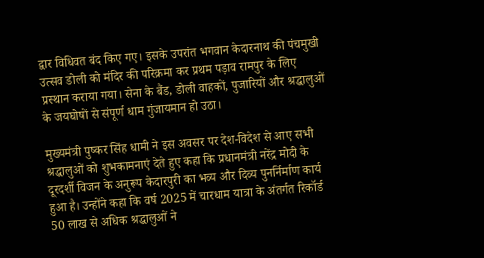द्वार विधिवत बंद किए गए। इसके उपरांत भगवान केदारनाथ की पंचमुखी उत्सव डोली को मंदिर की परिक्रमा कर प्रथम पड़ाव रामपुर के लिए प्रस्थान कराया गया। सेना के बैंड, डोली वाहकों, पुजारियों और श्रद्धालुओं के जयघोषों से संपूर्ण धाम गुंजायमान हो उठा।

मुख्यमंत्री पुष्कर सिंह धामी ने इस अवसर पर देश-विदेश से आए सभी श्रद्धालुओं को शुभकामनाएं देते हुए कहा कि प्रधानमंत्री नरेंद्र मोदी के दूरदर्शी विजन के अनुरूप केदारपुरी का भव्य और दिव्य पुनर्निर्माण कार्य हुआ है। उन्होंने कहा कि वर्ष 2025 में चारधाम यात्रा के अंतर्गत रिकॉर्ड 50 लाख से अधिक श्रद्धालुओं ने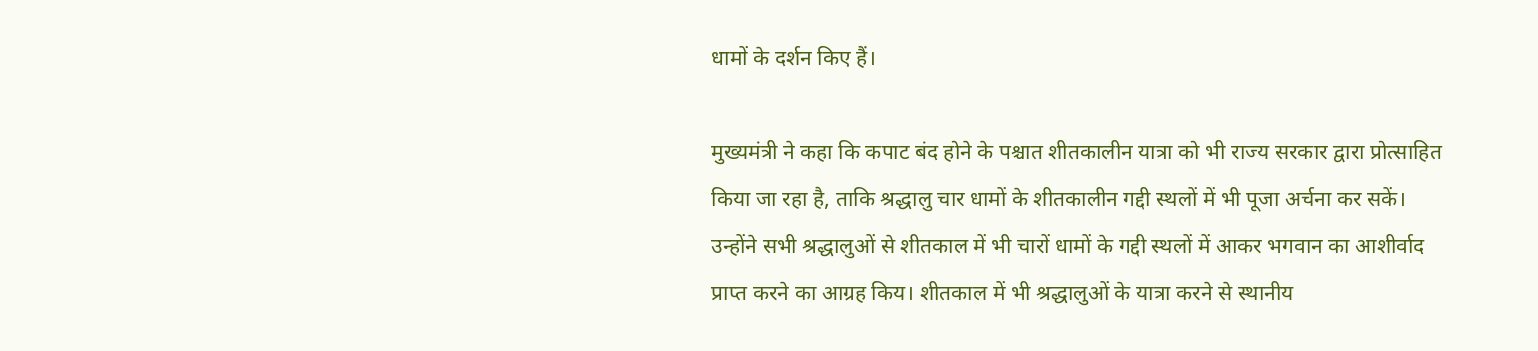धामों के दर्शन किए हैं।

मुख्यमंत्री ने कहा कि कपाट बंद होने के पश्चात शीतकालीन यात्रा को भी राज्य सरकार द्वारा प्रोत्साहित किया जा रहा है, ताकि श्रद्धालु चार धामों के शीतकालीन गद्दी स्थलों में भी पूजा अर्चना कर सकें। उन्होंने सभी श्रद्धालुओं से शीतकाल में भी चारों धामों के गद्दी स्थलों में आकर भगवान का आशीर्वाद प्राप्त करने का आग्रह किय। शीतकाल में भी श्रद्धालुओं के यात्रा करने से स्थानीय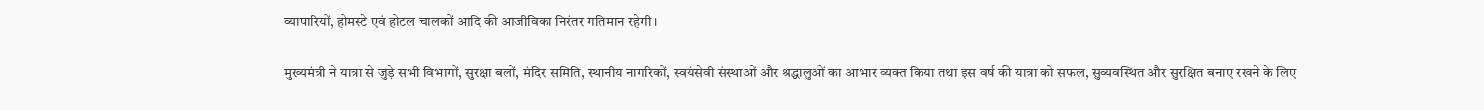व्यापारियों, होमस्टे एवं होटल चालकों आदि की आजीविका निरंतर गतिमान रहेगी।

मुख्यमंत्री ने यात्रा से जुड़े सभी विभागों, सुरक्षा बलों, मंदिर समिति, स्थानीय नागरिकों, स्वयंसेवी संस्थाओं और श्रद्धालुओं का आभार व्यक्त किया तथा इस वर्ष की यात्रा को सफल, सुव्यवस्थित और सुरक्षित बनाए रखने के लिए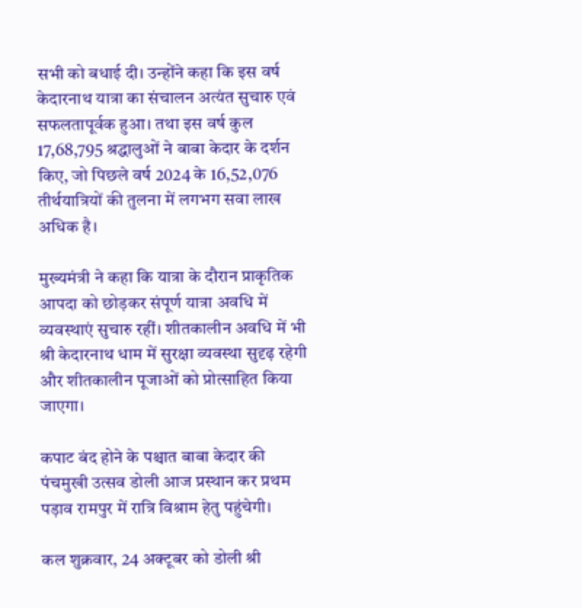सभी को बधाई दी। उन्होंने कहा कि इस वर्ष केदारनाथ यात्रा का संचालन अत्यंत सुचारु एवं सफलतापूर्वक हुआ। तथा इस वर्ष कुल 17,68,795 श्रद्धालुओं ने बाबा केदार के दर्शन किए, जो पिछले वर्ष 2024 के 16,52,076 तीर्थयात्रियों की तुलना में लगभग सवा लाख अधिक है।

मुख्यमंत्री ने कहा कि यात्रा के दौरान प्राकृतिक आपदा को छोड़कर संपूर्ण यात्रा अवधि में व्यवस्थाएं सुचारु रहीं। शीतकालीन अवधि में भी श्री केदारनाथ धाम में सुरक्षा व्यवस्था सुदृढ़ रहेगी और शीतकालीन पूजाओं को प्रोत्साहित किया जाएगा।

कपाट बंद होने के पश्चात बाबा केदार की पंचमुखी उत्सव डोली आज प्रस्थान कर प्रथम पड़ाव रामपुर में रात्रि विश्राम हेतु पहुंचेगी।

कल शुक्रवार, 24 अक्टूबर को डोली श्री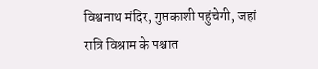विश्वनाथ मंदिर, गुप्तकाशी पहुंचेगी, जहां रात्रि विश्राम के पश्चात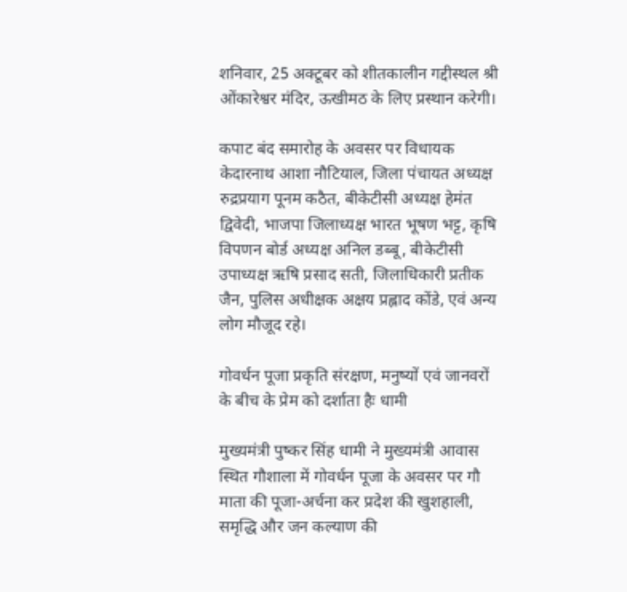शनिवार, 25 अक्टूबर को शीतकालीन गद्दीस्थल श्री ओंकारेश्वर मंदिर, ऊखीमठ के लिए प्रस्थान करेगी।

कपाट बंद समारोह के अवसर पर विधायक केदारनाथ आशा नौटियाल, जिला पंचायत अध्यक्ष रुद्रप्रयाग पूनम कठैत, बीकेटीसी अध्यक्ष हेमंत द्विवेदी, भाजपा जिलाध्यक्ष भारत भूषण भट्ट, कृषि विपणन बोर्ड अध्यक्ष अनिल डब्बू, बीकेटीसी उपाध्यक्ष ऋषि प्रसाद सती, जिलाधिकारी प्रतीक जैन, पुलिस अधीक्षक अक्षय प्रह्लाद कोंडे, एवं अन्य लोग मौजूद रहे।

गोवर्धन पूजा प्रकृति संरक्षण, मनुष्यों एवं जानवरों के बीच के प्रेम को दर्शाता हैः धामी

मुख्यमंत्री पुष्कर सिंह धामी ने मुख्यमंत्री आवास स्थित गौशाला में गोवर्धन पूजा के अवसर पर गौ माता की पूजा-अर्चना कर प्रदेश की खुशहाली, समृद्धि और जन कल्याण की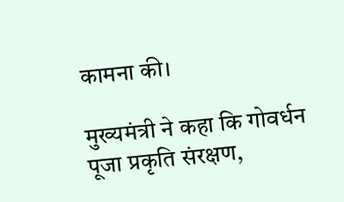कामना की।

मुख्यमंत्री ने कहा कि गोवर्धन पूजा प्रकृति संरक्षण,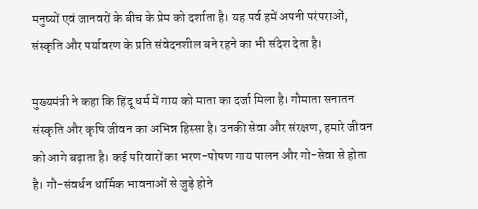मनुष्यों एवं जानवरों के बीच के प्रेम को दर्शाता है। यह पर्व हमें अपनी परंपराओं, संस्कृति और पर्यावरण के प्रति संवेदनशील बने रहने का भी संदेश देता है।

मुख्यमंत्री ने कहा कि हिंदू धर्म में गाय को माता का दर्जा मिला है। गौमाता सनातन संस्कृति और कृषि जीवन का अभिन्न हिस्सा है। उनकी सेवा और संरक्षण, हमारे जीवन को आगे बढ़ाता है। कई परिवारों का भरण-पोषण गाय पालन और गो-सेवा से होता है। गौ-संवर्धन धार्मिक भावनाओं से जुड़े होने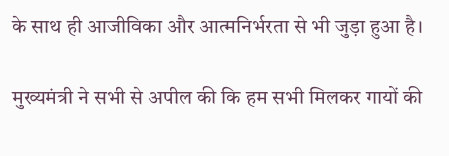के साथ ही आजीविका और आत्मनिर्भरता से भी जुड़ा हुआ है।

मुख्यमंत्री ने सभी से अपील की कि हम सभी मिलकर गायों की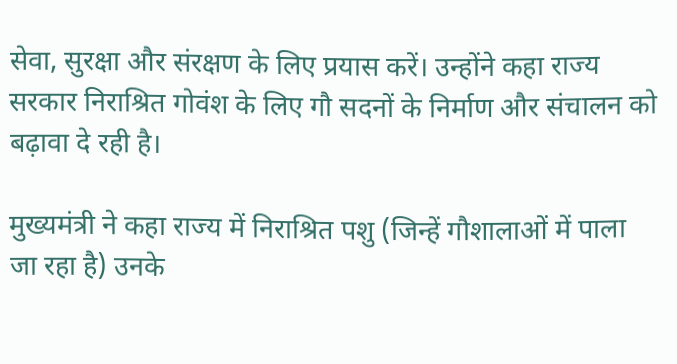सेवा, सुरक्षा और संरक्षण के लिए प्रयास करें। उन्होंने कहा राज्य सरकार निराश्रित गोवंश के लिए गौ सदनों के निर्माण और संचालन को बढ़ावा दे रही है।

मुख्यमंत्री ने कहा राज्य में निराश्रित पशु (जिन्हें गौशालाओं में पाला जा रहा है) उनके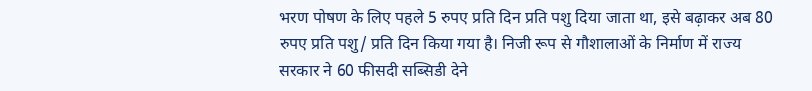भरण पोषण के लिए पहले 5 रुपए प्रति दिन प्रति पशु दिया जाता था, इसे बढ़ाकर अब 80 रुपए प्रति पशु/ प्रति दिन किया गया है। निजी रूप से गौशालाओं के निर्माण में राज्य सरकार ने 60 फीसदी सब्सिडी देने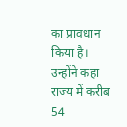का प्रावधान किया है। उन्होंने कहा राज्य में करीब 54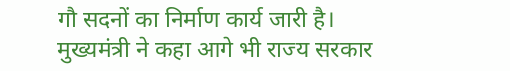गौ सदनों का निर्माण कार्य जारी है। मुख्यमंत्री ने कहा आगे भी राज्य सरकार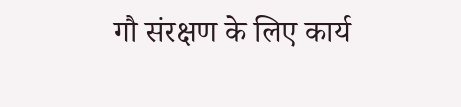गौ संरक्षण के लिए कार्य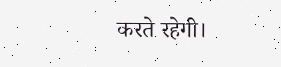करते रहेगी।